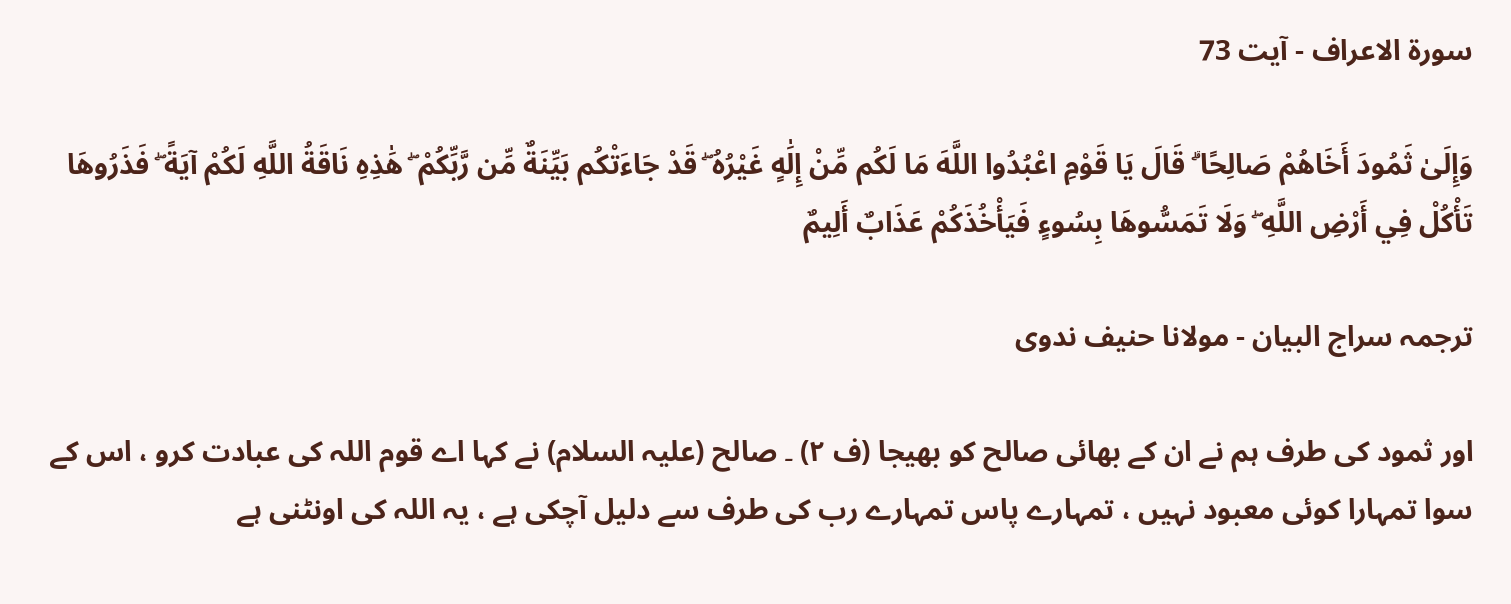سورة الاعراف - آیت 73

وَإِلَىٰ ثَمُودَ أَخَاهُمْ صَالِحًا ۗ قَالَ يَا قَوْمِ اعْبُدُوا اللَّهَ مَا لَكُم مِّنْ إِلَٰهٍ غَيْرُهُ ۖ قَدْ جَاءَتْكُم بَيِّنَةٌ مِّن رَّبِّكُمْ ۖ هَٰذِهِ نَاقَةُ اللَّهِ لَكُمْ آيَةً ۖ فَذَرُوهَا تَأْكُلْ فِي أَرْضِ اللَّهِ ۖ وَلَا تَمَسُّوهَا بِسُوءٍ فَيَأْخُذَكُمْ عَذَابٌ أَلِيمٌ

ترجمہ سراج البیان - مولانا حنیف ندوی

اور ثمود کی طرف ہم نے ان کے بھائی صالح کو بھیجا (ف ٢) ۔ صالح (علیہ السلام) نے کہا اے قوم اللہ کی عبادت کرو ، اس کے سوا تمہارا کوئی معبود نہیں ، تمہارے پاس تمہارے رب کی طرف سے دلیل آچکی ہے ، یہ اللہ کی اونٹنی ہے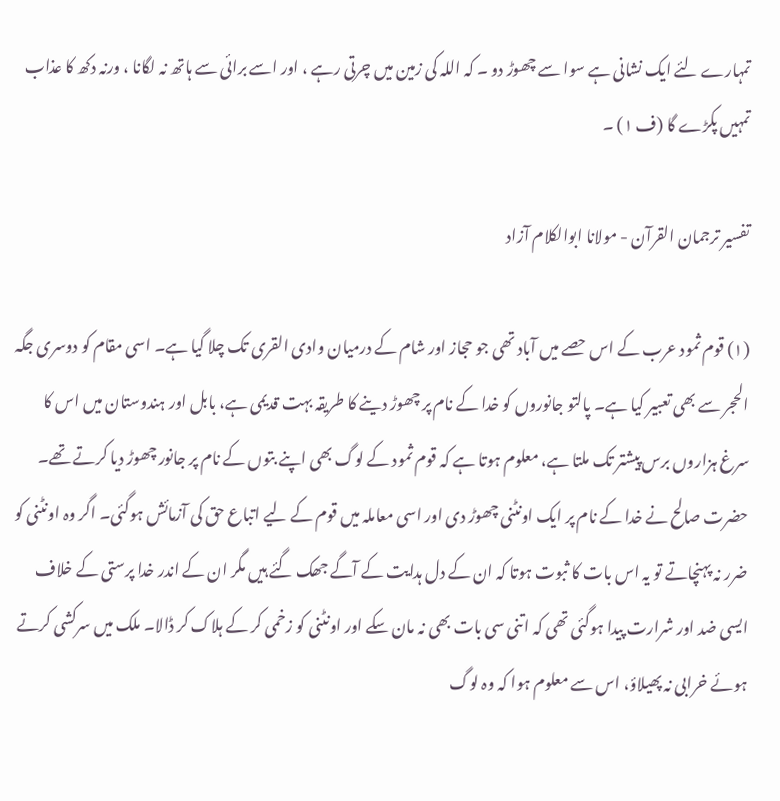تمہارے لئے ایک نشانی ہے سوا سے چھوڑ دو ۔ کہ اللہ کی زمین میں چرتی رہے ، اور اسے برائی سے ہاتھ نہ لگانا ، ورنہ دکھ کا عذاب تمہیں پکڑے گا (ف ١) ۔

تفسیر ترجمان القرآن - مولانا ابوالکلام آزاد

(١) قوم ثمود عرب کے اس حصے میں آباد تھی جو حجاز اور شام کے درمیان وادی القری تک چلا گیا ہے۔ اسی مقام کو دوسری جگہ الحجر سے بھی تعبیر کیا ہے۔ پالتو جانوروں کو خدا کے نام پر چھوڑ دینے کا طریقہ بہت قدیمی ہے، بابل اور ہندوستان میں اس کا سرغ ہزاروں برس پیشتر تک ملتا ہے، معلوم ہوتا ہے کہ قوم ثمود کے لوگ بھی اپنے بتوں کے نام پر جانور چھوڑ دیا کرتے تھے۔ حضرت صالح نے خدا کے نام پر ایک اونٹنی چھوڑ دی اور اسی معاملہ میں قوم کے لیے اتباع حق کی آزمائش ہوگئی۔ اگر وہ اونٹنی کو ضرر نہ پہنچاتے تو یہ اس بات کا ثبوت ہوتا کہ ان کے دل ہدایت کے آگے جھک گئے ہیں مگر ان کے اندر خدا پرستی کے خلاف ایسی ضد اور شرارت پیدا ہوگئی تھی کہ اتنی سی بات بھی نہ مان سکے اور اونٹنی کو زخمی کر کے ہلاک کر ڈالا۔ ملک میں سرکشی کرتے ہوئے خرابی نہ پھیلاؤ، اس سے معلوم ہوا کہ وہ لوگ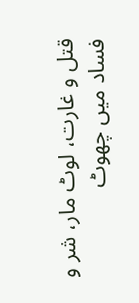قتل و غارت، لوٹ مار، شر و فساد میں چھوٹ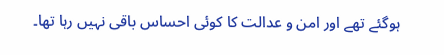ہوگئے تھے اور امن و عدالت کا کوئی احساس باقی نہیں رہا تھا۔